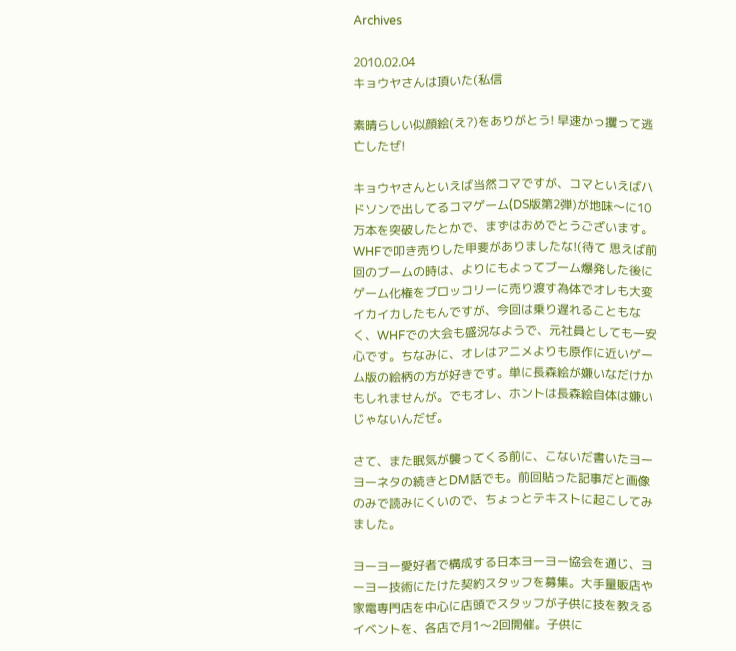Archives

2010.02.04
キョウヤさんは頂いた(私信

素晴らしい似顔絵(え?)をありがとう! 早速かっ攫って逃亡したぜ!

キョウヤさんといえば当然コマですが、コマといえばハドソンで出してるコマゲーム(DS版第2弾)が地味〜に10万本を突破したとかで、まずはおめでとうございます。WHFで叩き売りした甲斐がありましたな!(待て 思えば前回のブームの時は、よりにもよってブーム爆発した後にゲーム化権をブロッコリーに売り渡す為体でオレも大変イカイカしたもんですが、今回は乗り遅れることもなく、WHFでの大会も盛況なようで、元社員としても一安心です。ちなみに、オレはアニメよりも原作に近いゲーム版の絵柄の方が好きです。単に長森絵が嫌いなだけかもしれませんが。でもオレ、ホントは長森絵自体は嫌いじゃないんだぜ。

さて、また眠気が襲ってくる前に、こないだ書いたヨーヨーネタの続きとDM話でも。前回貼った記事だと画像のみで読みにくいので、ちょっとテキストに起こしてみました。

ヨーヨー愛好者で構成する日本ヨーヨー協会を通じ、ヨーヨー技術にたけた契約スタッフを募集。大手量販店や家電専門店を中心に店頭でスタッフが子供に技を教えるイベントを、各店で月1〜2回開催。子供に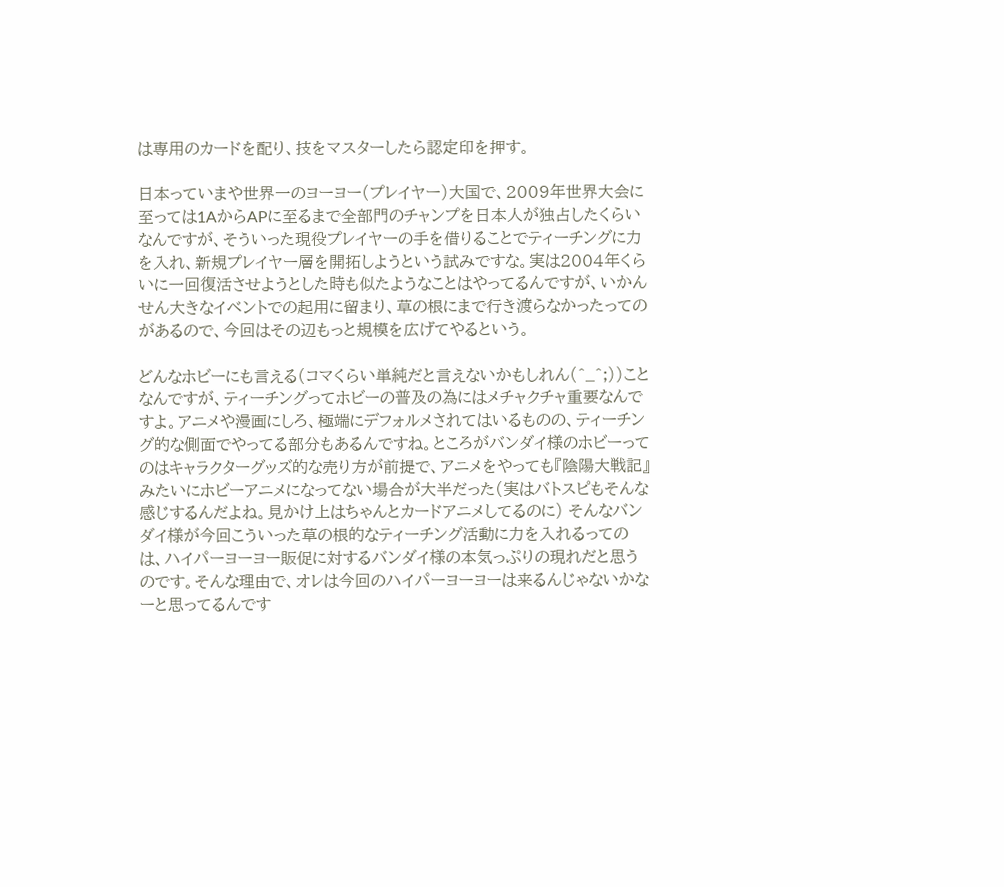は専用のカードを配り、技をマスターしたら認定印を押す。

日本っていまや世界一のヨーヨー(プレイヤー)大国で、2009年世界大会に至っては1AからAPに至るまで全部門のチャンプを日本人が独占したくらいなんですが、そういった現役プレイヤーの手を借りることでティーチングに力を入れ、新規プレイヤー層を開拓しようという試みですな。実は2004年くらいに一回復活させようとした時も似たようなことはやってるんですが、いかんせん大きなイベントでの起用に留まり、草の根にまで行き渡らなかったってのがあるので、今回はその辺もっと規模を広げてやるという。

どんなホビーにも言える(コマくらい単純だと言えないかもしれん(^_^;))ことなんですが、ティーチングってホビーの普及の為にはメチャクチャ重要なんですよ。アニメや漫画にしろ、極端にデフォルメされてはいるものの、ティーチング的な側面でやってる部分もあるんですね。ところがバンダイ様のホビーってのはキャラクターグッズ的な売り方が前提で、アニメをやっても『陰陽大戦記』みたいにホビーアニメになってない場合が大半だった(実はバトスピもそんな感じするんだよね。見かけ上はちゃんとカードアニメしてるのに) そんなバンダイ様が今回こういった草の根的なティーチング活動に力を入れるってのは、ハイパーヨーヨー販促に対するバンダイ様の本気っぷりの現れだと思うのです。そんな理由で、オレは今回のハイパーヨーヨーは来るんじゃないかなーと思ってるんです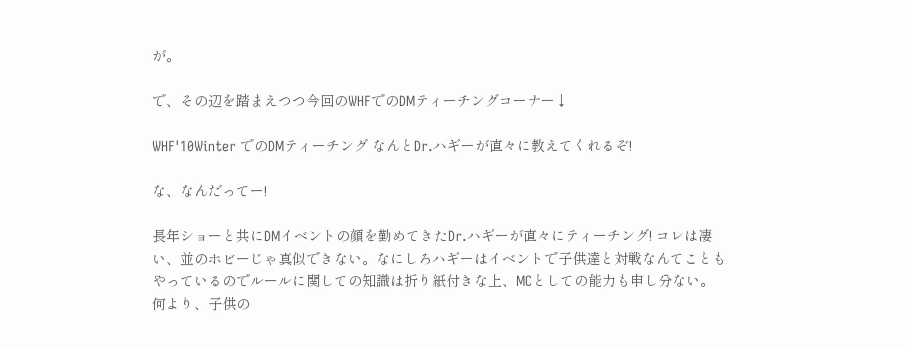が。

で、その辺を踏まえつつ今回のWHFでのDMティーチングコーナー↓

WHF'10Winter でのDMティーチング なんとDr.ハギーが直々に教えてくれるぞ!

な、なんだってー!

長年ショーと共にDMイベントの顔を勤めてきたDr.ハギーが直々にティーチング! コレは凄い、並のホビーじゃ真似できない。なにしろハギーはイベントで子供達と対戦なんてこともやっているのでルールに関しての知識は折り紙付きな上、MCとしての能力も申し分ない。何より、子供の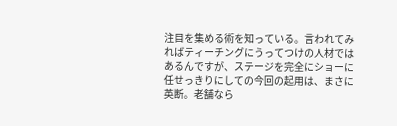注目を集める術を知っている。言われてみればティーチングにうってつけの人材ではあるんですが、ステージを完全にショーに任せっきりにしての今回の起用は、まさに英断。老舗なら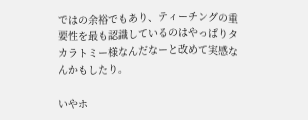ではの余裕でもあり、ティーチングの重要性を最も認識しているのはやっぱりタカラトミー様なんだなーと改めて実感なんかもしたり。

いやホ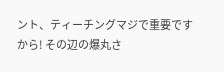ント、ティーチングマジで重要ですから! その辺の爆丸さ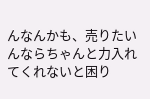んなんかも、売りたいんならちゃんと力入れてくれないと困り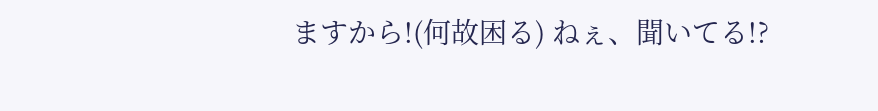ますから!(何故困る) ねぇ、聞いてる!?